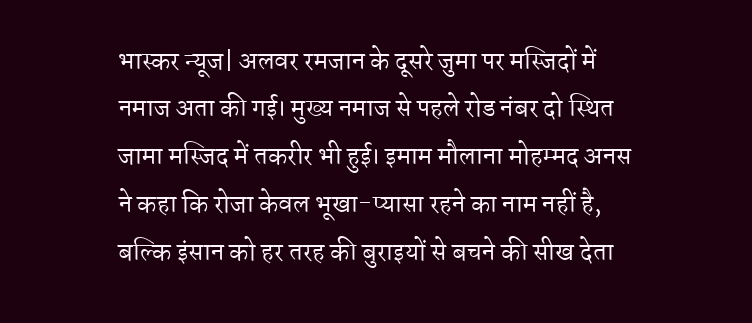भास्कर न्यूज| अलवर रमजान के दूसरे जुमा पर मस्जिदों में नमाज अता की गई। मुख्य नमाज से पहले रोड नंबर दो स्थित जामा मस्जिद में तकरीर भी हुई। इमाम मौलाना मोहम्मद अनस ने कहा कि रोजा केवल भूखा-प्यासा रहने का नाम नहीं है, बल्कि इंसान को हर तरह की बुराइयों से बचने की सीख देता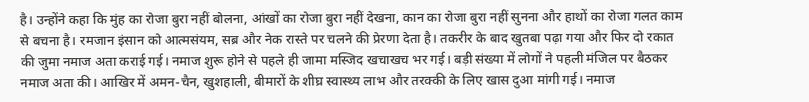है। उन्होंने कहा कि मुंह का रोजा बुरा नहीं बोलना, आंखों का रोजा बुरा नहीं देखना, कान का रोजा बुरा नहीं सुनना और हाथों का रोजा गलत काम से बचना है। रमजान इंसान को आत्मसंयम, सब्र और नेक रास्ते पर चलने की प्रेरणा देता है। तकरीर के बाद खुतबा पढ़ा गया और फिर दो रकात की जुमा नमाज अता कराई गई। नमाज शुरू होने से पहले ही जामा मस्जिद खचाखच भर गई। बड़ी संख्या में लोगों ने पहली मंजिल पर बैठकर नमाज अता की। आखिर में अमन-चैन, खुशहाली, बीमारों के शीघ्र स्वास्थ्य लाभ और तरक्की के लिए खास दुआ मांगी गई। नमाज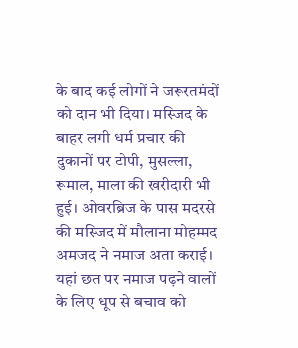के बाद कई लोगों ने जरूरतमंदों को दान भी दिया। मस्जिद के बाहर लगी धर्म प्रचार की दुकानों पर टोपी, मुसल्ला, रूमाल, माला की खरीदारी भी हुई। ओवरब्रिज के पास मदरसे की मस्जिद में मौलाना मोहम्मद अमजद ने नमाज अता कराई। यहां छत पर नमाज पढ़ने वालों के लिए धूप से बचाव को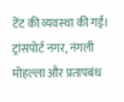टेंट की व्यवस्था की गई। ट्रांसपोर्ट नगर, नंगली मोहल्ला और प्रतापबंध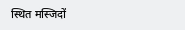स्थित मस्जिदों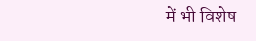में भी विशेष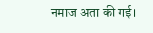नमाज अता की गई।